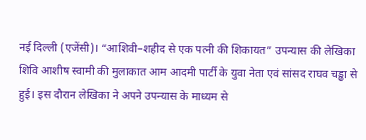नई दिल्ली (एजेंसी)। “आशिवी–शहीद से एक पत्नी की शिकायत” उपन्यास की लेखिका शिवि आशीष स्वामी की मुलाकात आम आदमी पार्टी के युवा नेता एवं सांसद राघव चड्ढा से हुई। इस दौरान लेखिका ने अपने उपन्यास के माध्यम से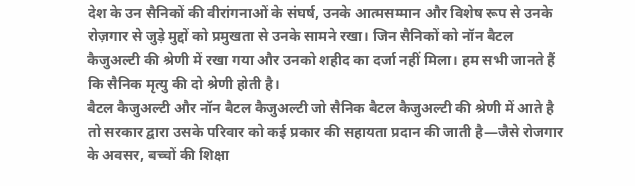देश के उन सैनिकों की वीरांगनाओं के संघर्ष, उनके आत्मसम्मान और विशेष रूप से उनके रोज़गार से जुड़े मुद्दों को प्रमुखता से उनके सामने रखा। जिन सैनिकों को नॉन बैटल कैजुअल्टी की श्रेणी में रखा गया और उनको शहीद का दर्जा नहीं मिला। हम सभी जानते हैं कि सैनिक मृत्यु की दो श्रेणी होती है।
बैटल कैजुअल्टी और नॉन बैटल कैजुअल्टी जो सैनिक बैटल कैजुअल्टी की श्रेणी में आते है तो सरकार द्वारा उसके परिवार को कई प्रकार की सहायता प्रदान की जाती है—जैसे रोजगार के अवसर, बच्चों की शिक्षा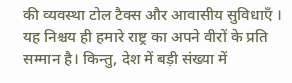की व्यवस्था टोल टैक्स और आवासीय सुविधाएँ । यह निश्चय ही हमारे राष्ट्र का अपने वीरों के प्रति सम्मान है। किन्तु, देश में बड़ी संख्या में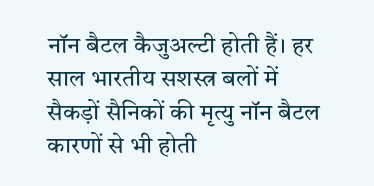नॉन बैटल कैजुअल्टी होती हैं। हर साल भारतीय सशस्त्र बलों में सैकड़ों सैनिकों की मृत्यु नॉन बैटल कारणों से भी होती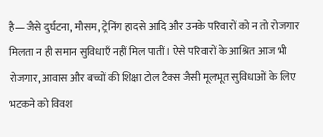है—जैसे दुर्घटना, मौसम, ट्रेनिंग हादसे आदि और उनके परिवारों को न तो रोजगार मिलता न ही समान सुविधाएँ नहीं मिल पातीं। ऐसे परिवारों के आश्रित आज भी रोजगार, आवास और बच्चों की शिक्षा टोल टैक्स जैसी मूलभूत सुविधाओं के लिए भटकने को विवश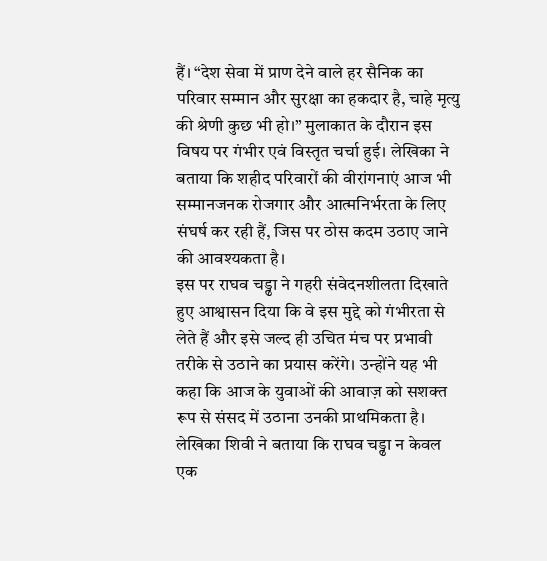हैं। “देश सेवा में प्राण देने वाले हर सैनिक का परिवार सम्मान और सुरक्षा का हकदार है, चाहे मृत्यु की श्रेणी कुछ भी हो।” मुलाकात के दौरान इस विषय पर गंभीर एवं विस्तृत चर्चा हुई। लेखिका ने बताया कि शहीद परिवारों की वीरांगनाएं आज भी सम्मानजनक रोजगार और आत्मनिर्भरता के लिए संघर्ष कर रही हैं, जिस पर ठोस कदम उठाए जाने की आवश्यकता है।
इस पर राघव चड्ढा ने गहरी संवेदनशीलता दिखाते हुए आश्वासन दिया कि वे इस मुद्दे को गंभीरता से लेते हैं और इसे जल्द ही उचित मंच पर प्रभावी तरीके से उठाने का प्रयास करेंगे। उन्होंने यह भी कहा कि आज के युवाओं की आवाज़ को सशक्त रूप से संसद में उठाना उनकी प्राथमिकता है। लेखिका शिवी ने बताया कि राघव चड्ढा न केवल एक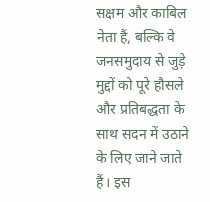सक्षम और काबिल नेता हैं, बल्कि वे जनसमुदाय से जुड़े मुद्दों को पूरे हौसले और प्रतिबद्धता के साथ सदन में उठाने के लिए जाने जाते हैं। इस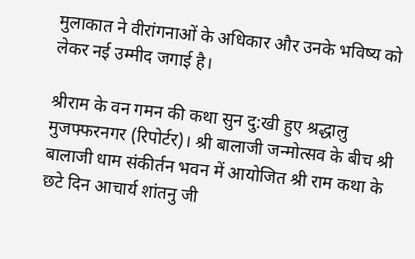मुलाकात ने वीरांगनाओं के अधिकार और उनके भविष्य को लेकर नई उम्मीद जगाई है।

श्रीराम के वन गमन की कथा सुन दु:खी हुए श्रद्धालु
मुजफ्फरनगर (रिपोर्टर)। श्री बालाजी जन्मोत्सव के बीच श्री बालाजी धाम संकीर्तन भवन में आयोजित श्री राम कथा के छटे दिन आचार्य शांतनु जी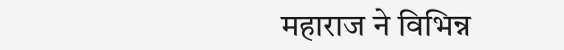महाराज ने विभिन्न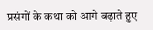प्रसंगों के कथा को आगे बढ़ाते हुए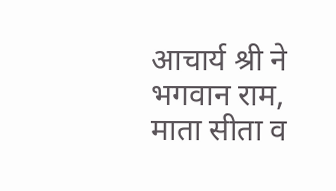आचार्य श्री ने भगवान राम, माता सीता व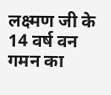लक्ष्मण जी के 14 वर्ष वन गमन का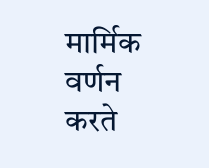मार्मिक वर्णन करते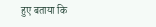हुए बताया कि